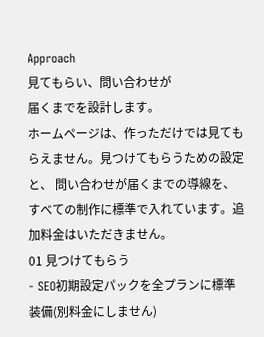Approach
見てもらい、問い合わせが
届くまでを設計します。
ホームページは、作っただけでは見てもらえません。見つけてもらうための設定と、 問い合わせが届くまでの導線を、すべての制作に標準で入れています。追加料金はいただきません。
01 見つけてもらう
- SEO初期設定パックを全プランに標準装備(別料金にしません)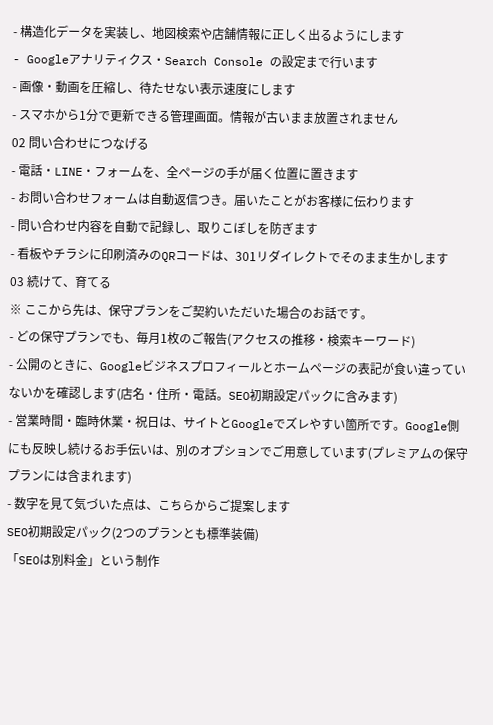- 構造化データを実装し、地図検索や店舗情報に正しく出るようにします
- Googleアナリティクス・Search Console の設定まで行います
- 画像・動画を圧縮し、待たせない表示速度にします
- スマホから1分で更新できる管理画面。情報が古いまま放置されません
02 問い合わせにつなげる
- 電話・LINE・フォームを、全ページの手が届く位置に置きます
- お問い合わせフォームは自動返信つき。届いたことがお客様に伝わります
- 問い合わせ内容を自動で記録し、取りこぼしを防ぎます
- 看板やチラシに印刷済みのQRコードは、301リダイレクトでそのまま生かします
03 続けて、育てる
※ ここから先は、保守プランをご契約いただいた場合のお話です。
- どの保守プランでも、毎月1枚のご報告(アクセスの推移・検索キーワード)
- 公開のときに、Googleビジネスプロフィールとホームページの表記が食い違っていないかを確認します(店名・住所・電話。SEO初期設定パックに含みます)
- 営業時間・臨時休業・祝日は、サイトとGoogleでズレやすい箇所です。Google側にも反映し続けるお手伝いは、別のオプションでご用意しています(プレミアムの保守プランには含まれます)
- 数字を見て気づいた点は、こちらからご提案します
SEO初期設定パック(2つのプランとも標準装備)
「SEOは別料金」という制作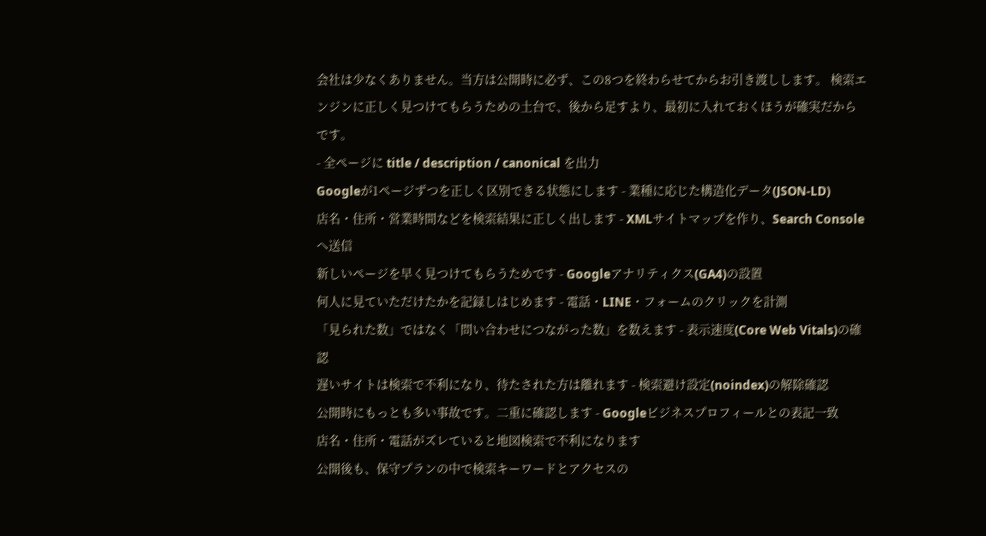会社は少なくありません。当方は公開時に必ず、この8つを終わらせてからお引き渡しします。 検索エンジンに正しく見つけてもらうための土台で、後から足すより、最初に入れておくほうが確実だからです。
- 全ページに title / description / canonical を出力
Googleが1ページずつを正しく区別できる状態にします - 業種に応じた構造化データ(JSON-LD)
店名・住所・営業時間などを検索結果に正しく出します - XMLサイトマップを作り、Search Console へ送信
新しいページを早く見つけてもらうためです - Googleアナリティクス(GA4)の設置
何人に見ていただけたかを記録しはじめます - 電話・LINE・フォームのクリックを計測
「見られた数」ではなく「問い合わせにつながった数」を数えます - 表示速度(Core Web Vitals)の確認
遅いサイトは検索で不利になり、待たされた方は離れます - 検索避け設定(noindex)の解除確認
公開時にもっとも多い事故です。二重に確認します - Googleビジネスプロフィールとの表記一致
店名・住所・電話がズレていると地図検索で不利になります
公開後も、保守プランの中で検索キーワードとアクセスの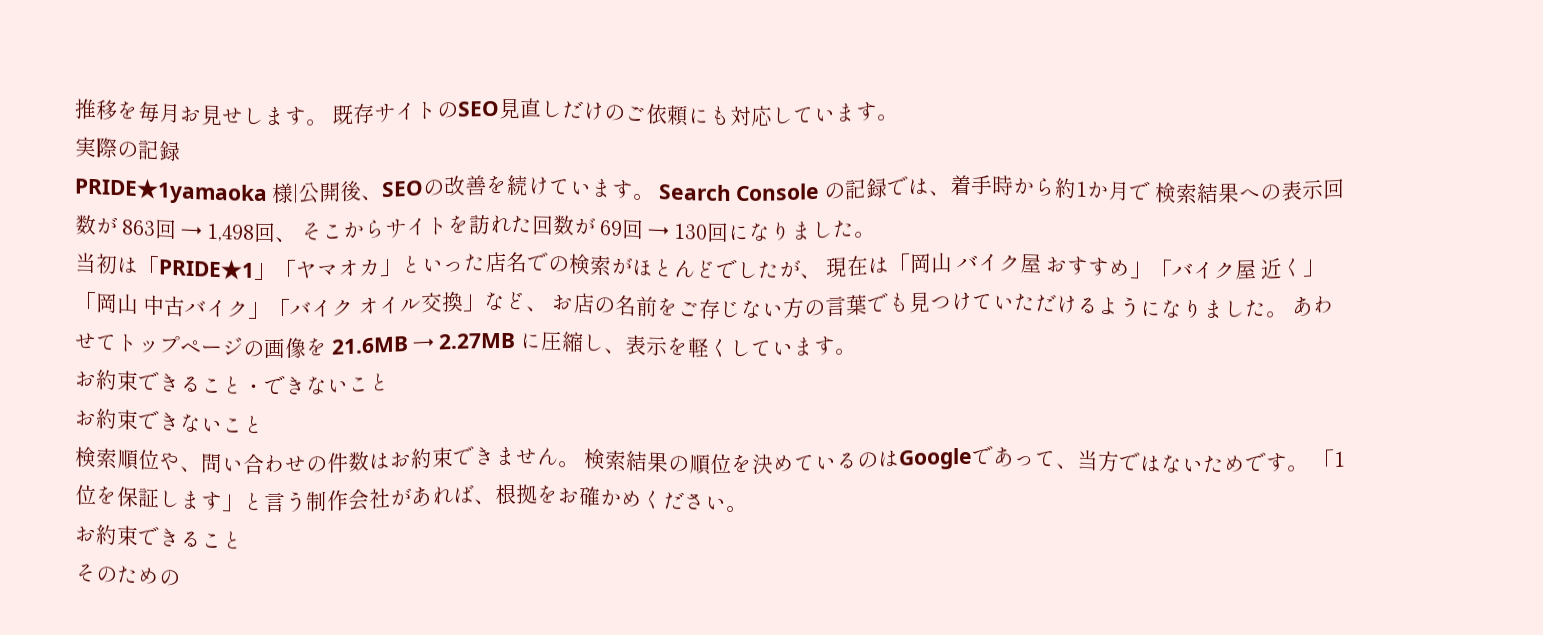推移を毎月お見せします。 既存サイトのSEO見直しだけのご依頼にも対応しています。
実際の記録
PRIDE★1yamaoka 様|公開後、SEOの改善を続けています。 Search Console の記録では、着手時から約1か月で 検索結果への表示回数が 863回 → 1,498回、 そこからサイトを訪れた回数が 69回 → 130回になりました。
当初は「PRIDE★1」「ヤマオカ」といった店名での検索がほとんどでしたが、 現在は「岡山 バイク屋 おすすめ」「バイク屋 近く」「岡山 中古バイク」「バイク オイル交換」など、 お店の名前をご存じない方の言葉でも見つけていただけるようになりました。 あわせてトップページの画像を 21.6MB → 2.27MB に圧縮し、表示を軽くしています。
お約束できること・できないこと
お約束できないこと
検索順位や、問い合わせの件数はお約束できません。 検索結果の順位を決めているのはGoogleであって、当方ではないためです。 「1位を保証します」と言う制作会社があれば、根拠をお確かめください。
お約束できること
そのための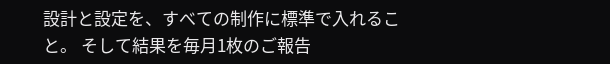設計と設定を、すべての制作に標準で入れること。 そして結果を毎月1枚のご報告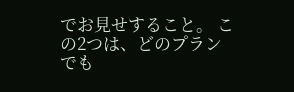でお見せすること。 この2つは、どのプランでも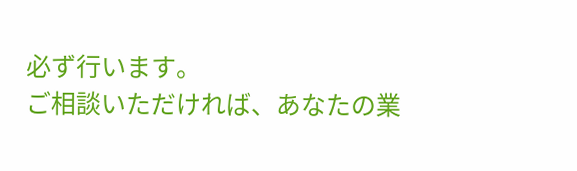必ず行います。
ご相談いただければ、あなたの業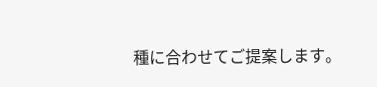種に合わせてご提案します。